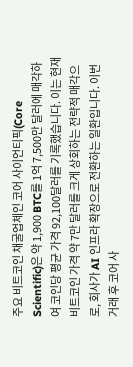주요 비트코인 채굴업체인 코어 사이언티픽(Core Scientific)은 약 1,900 BTC를 1억 7,500만 달러에 매각하여 코인당 평균 가격 92,100달러를 기록했습니다. 이는 현재 비트코인 가격 약 7만 달러를 크게 상회하는 전략적 매각으로, 회사가 AI 인프라 확장으로 전환하는 일환입니다. 이번 거래 후 코어 사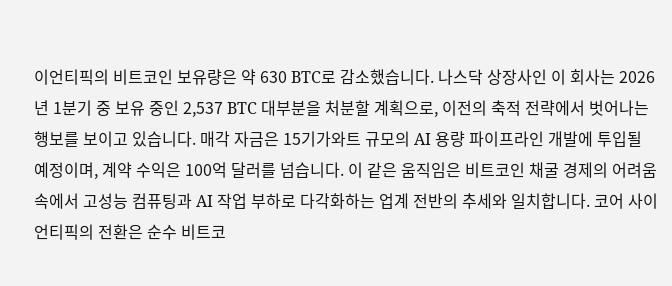이언티픽의 비트코인 보유량은 약 630 BTC로 감소했습니다. 나스닥 상장사인 이 회사는 2026년 1분기 중 보유 중인 2,537 BTC 대부분을 처분할 계획으로, 이전의 축적 전략에서 벗어나는 행보를 보이고 있습니다. 매각 자금은 15기가와트 규모의 AI 용량 파이프라인 개발에 투입될 예정이며, 계약 수익은 100억 달러를 넘습니다. 이 같은 움직임은 비트코인 채굴 경제의 어려움 속에서 고성능 컴퓨팅과 AI 작업 부하로 다각화하는 업계 전반의 추세와 일치합니다. 코어 사이언티픽의 전환은 순수 비트코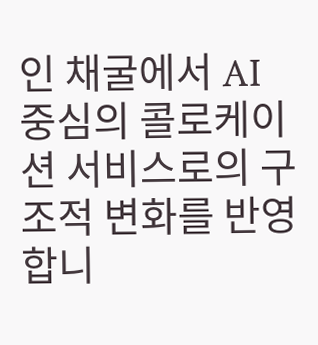인 채굴에서 AI 중심의 콜로케이션 서비스로의 구조적 변화를 반영합니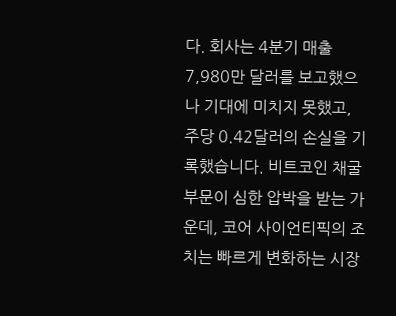다. 회사는 4분기 매출 7,980만 달러를 보고했으나 기대에 미치지 못했고, 주당 0.42달러의 손실을 기록했습니다. 비트코인 채굴 부문이 심한 압박을 받는 가운데, 코어 사이언티픽의 조치는 빠르게 변화하는 시장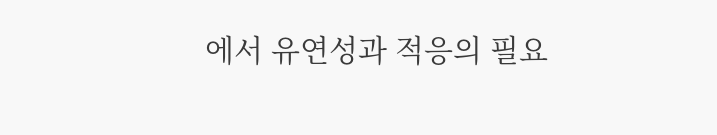에서 유연성과 적응의 필요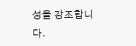성을 강조합니다.